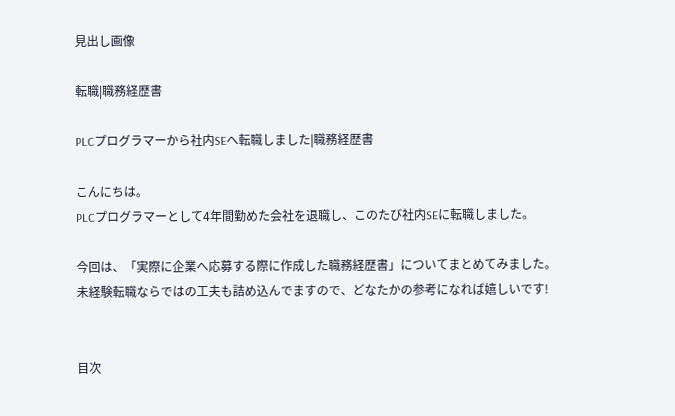見出し画像

転職|職務経歴書

PLCプログラマーから社内SEへ転職しました|職務経歴書

こんにちは。
PLCプログラマーとして4年間勤めた会社を退職し、このたび社内SEに転職しました。

今回は、「実際に企業へ応募する際に作成した職務経歴書」についてまとめてみました。
未経験転職ならではの工夫も詰め込んでますので、どなたかの参考になれば嬉しいです!


目次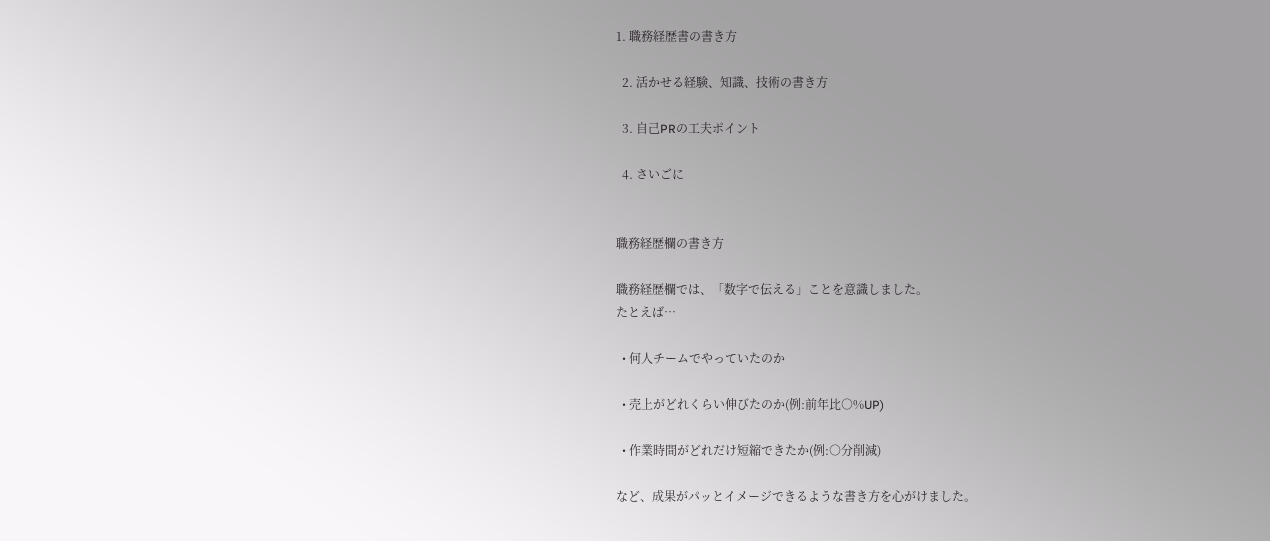1. 職務経歴書の書き方

  2. 活かせる経験、知識、技術の書き方

  3. 自己PRの工夫ポイント

  4. さいごに


職務経歴欄の書き方

職務経歴欄では、「数字で伝える」ことを意識しました。
たとえば…

  • 何人チームでやっていたのか

  • 売上がどれくらい伸びたのか(例:前年比○%UP)

  • 作業時間がどれだけ短縮できたか(例:○分削減)

など、成果がパッとイメージできるような書き方を心がけました。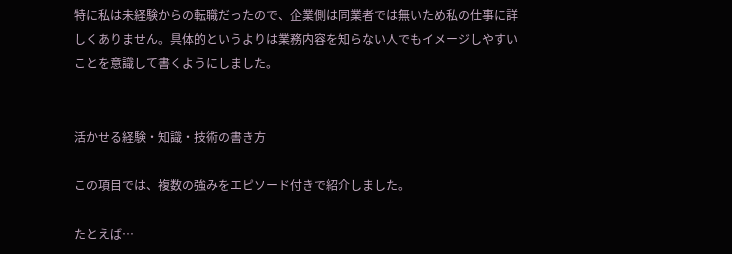特に私は未経験からの転職だったので、企業側は同業者では無いため私の仕事に詳しくありません。具体的というよりは業務内容を知らない人でもイメージしやすいことを意識して書くようにしました。


活かせる経験・知識・技術の書き方

この項目では、複数の強みをエピソード付きで紹介しました。

たとえば…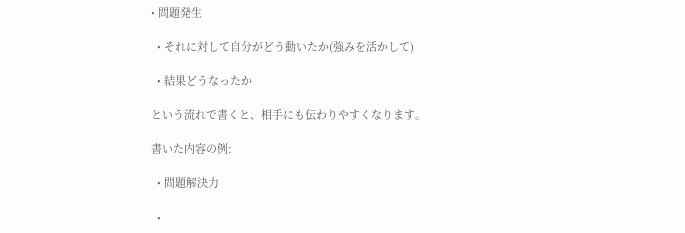• 問題発生

  • それに対して自分がどう動いたか(強みを活かして)

  • 結果どうなったか

という流れで書くと、相手にも伝わりやすくなります。

書いた内容の例:

  • 問題解決力

  •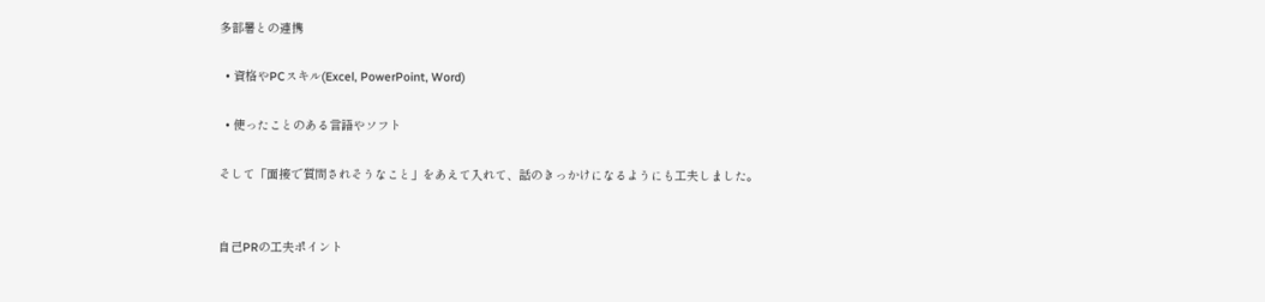多部署との連携

  • 資格やPCスキル(Excel, PowerPoint, Word)

  • 使ったことのある言語やソフト

そして「面接で質問されそうなこと」をあえて入れて、話のきっかけになるようにも工夫しました。


自己PRの工夫ポイント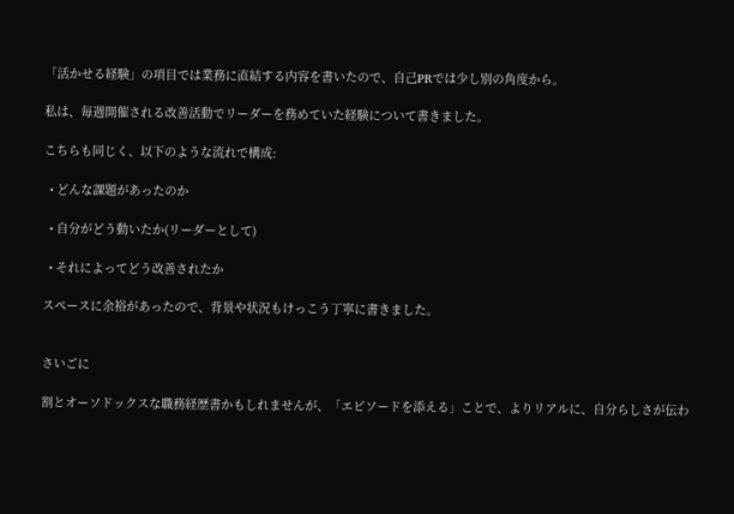「活かせる経験」の項目では業務に直結する内容を書いたので、自己PRでは少し別の角度から。

私は、毎週開催される改善活動でリーダーを務めていた経験について書きました。

こちらも同じく、以下のような流れで構成:

  • どんな課題があったのか

  • 自分がどう動いたか(リーダーとして)

  • それによってどう改善されたか

スペースに余裕があったので、背景や状況もけっこう丁寧に書きました。


さいごに

割とオーソドックスな職務経歴書かもしれませんが、「エピソードを添える」ことで、よりリアルに、自分らしさが伝わ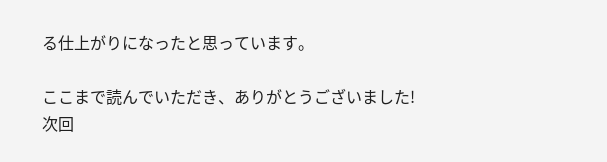る仕上がりになったと思っています。

ここまで読んでいただき、ありがとうございました!
次回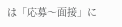は「応募〜面接」に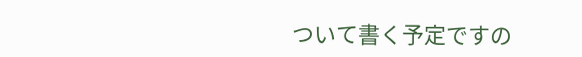ついて書く予定ですの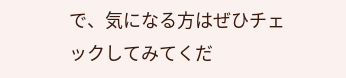で、気になる方はぜひチェックしてみてくだ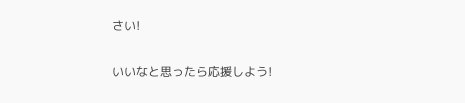さい!


いいなと思ったら応援しよう!